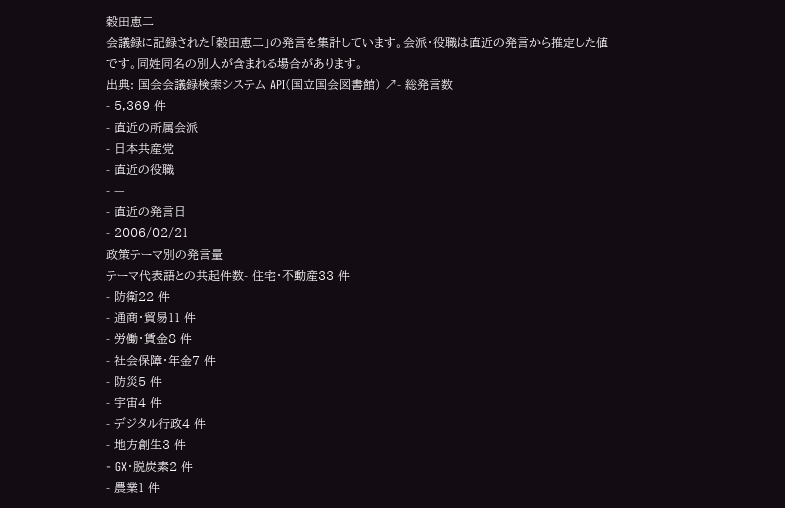穀田恵二
会議録に記録された「穀田恵二」の発言を集計しています。会派・役職は直近の発言から推定した値です。同姓同名の別人が含まれる場合があります。
出典: 国会会議録検索システム API(国立国会図書館) ↗- 総発言数
- 5,369 件
- 直近の所属会派
- 日本共産党
- 直近の役職
- —
- 直近の発言日
- 2006/02/21
政策テーマ別の発言量
テーマ代表語との共起件数- 住宅・不動産33 件
- 防衛22 件
- 通商・貿易11 件
- 労働・賃金8 件
- 社会保障・年金7 件
- 防災5 件
- 宇宙4 件
- デジタル行政4 件
- 地方創生3 件
- GX・脱炭素2 件
- 農業1 件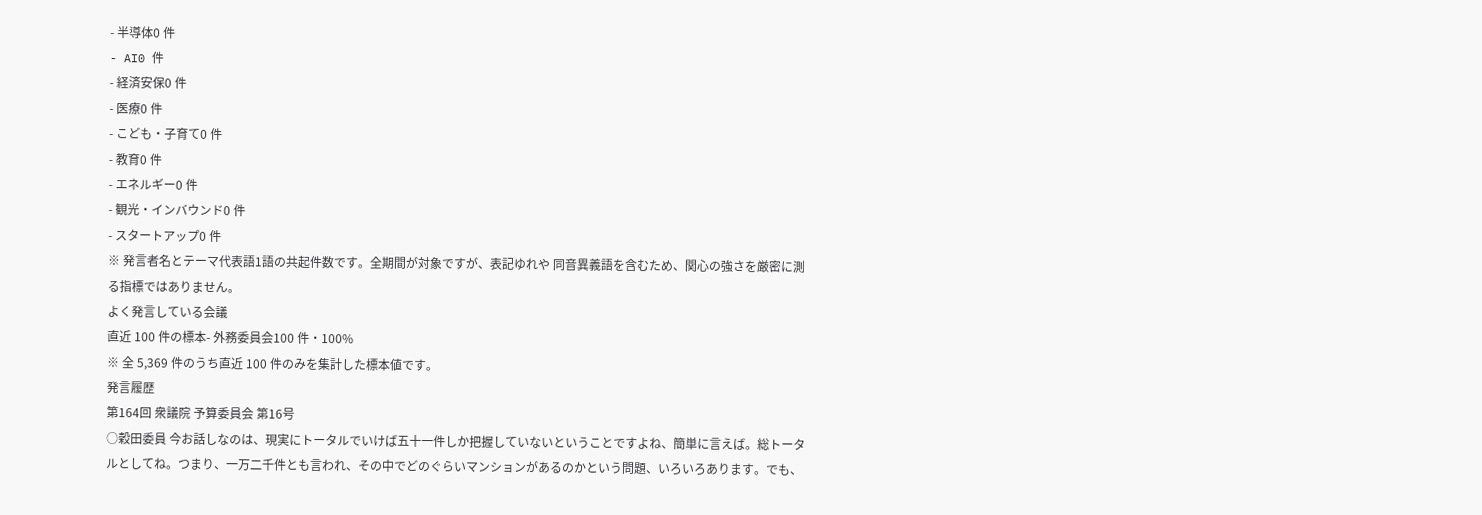- 半導体0 件
- AI0 件
- 経済安保0 件
- 医療0 件
- こども・子育て0 件
- 教育0 件
- エネルギー0 件
- 観光・インバウンド0 件
- スタートアップ0 件
※ 発言者名とテーマ代表語1語の共起件数です。全期間が対象ですが、表記ゆれや 同音異義語を含むため、関心の強さを厳密に測る指標ではありません。
よく発言している会議
直近 100 件の標本- 外務委員会100 件・100%
※ 全 5,369 件のうち直近 100 件のみを集計した標本値です。
発言履歴
第164回 衆議院 予算委員会 第16号
○穀田委員 今お話しなのは、現実にトータルでいけば五十一件しか把握していないということですよね、簡単に言えば。総トータルとしてね。つまり、一万二千件とも言われ、その中でどのぐらいマンションがあるのかという問題、いろいろあります。でも、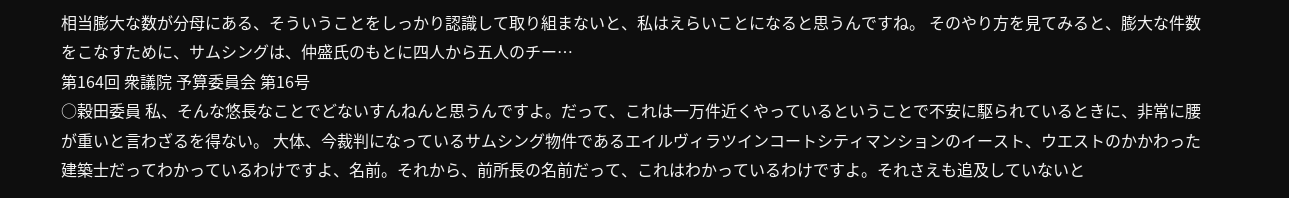相当膨大な数が分母にある、そういうことをしっかり認識して取り組まないと、私はえらいことになると思うんですね。 そのやり方を見てみると、膨大な件数をこなすために、サムシングは、仲盛氏のもとに四人から五人のチー…
第164回 衆議院 予算委員会 第16号
○穀田委員 私、そんな悠長なことでどないすんねんと思うんですよ。だって、これは一万件近くやっているということで不安に駆られているときに、非常に腰が重いと言わざるを得ない。 大体、今裁判になっているサムシング物件であるエイルヴィラツインコートシティマンションのイースト、ウエストのかかわった建築士だってわかっているわけですよ、名前。それから、前所長の名前だって、これはわかっているわけですよ。それさえも追及していないと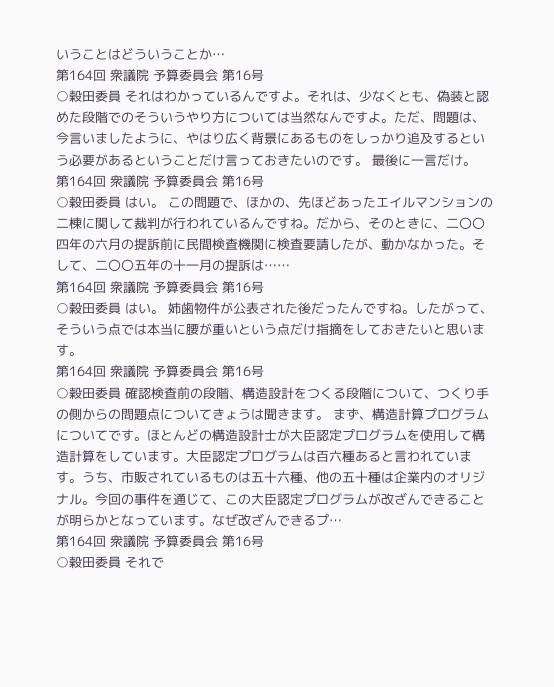いうことはどういうことか…
第164回 衆議院 予算委員会 第16号
○穀田委員 それはわかっているんですよ。それは、少なくとも、偽装と認めた段階でのそういうやり方については当然なんですよ。ただ、問題は、今言いましたように、やはり広く背景にあるものをしっかり追及するという必要があるということだけ言っておきたいのです。 最後に一言だけ。
第164回 衆議院 予算委員会 第16号
○穀田委員 はい。 この問題で、ほかの、先ほどあったエイルマンションの二棟に関して裁判が行われているんですね。だから、そのときに、二〇〇四年の六月の提訴前に民間検査機関に検査要請したが、動かなかった。そして、二〇〇五年の十一月の提訴は……
第164回 衆議院 予算委員会 第16号
○穀田委員 はい。 姉歯物件が公表された後だったんですね。したがって、そういう点では本当に腰が重いという点だけ指摘をしておきたいと思います。
第164回 衆議院 予算委員会 第16号
○穀田委員 確認検査前の段階、構造設計をつくる段階について、つくり手の側からの問題点についてきょうは聞きます。 まず、構造計算プログラムについてです。ほとんどの構造設計士が大臣認定プログラムを使用して構造計算をしています。大臣認定プログラムは百六種あると言われています。うち、市販されているものは五十六種、他の五十種は企業内のオリジナル。今回の事件を通じて、この大臣認定プログラムが改ざんできることが明らかとなっています。なぜ改ざんできるプ…
第164回 衆議院 予算委員会 第16号
○穀田委員 それで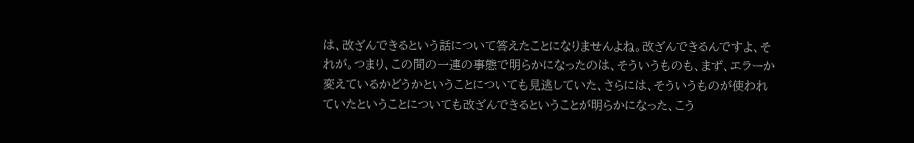は、改ざんできるという話について答えたことになりませんよね。改ざんできるんですよ、それが。つまり、この間の一連の事態で明らかになったのは、そういうものも、まず、エラーか変えているかどうかということについても見逃していた、さらには、そういうものが使われていたということについても改ざんできるということが明らかになった、こう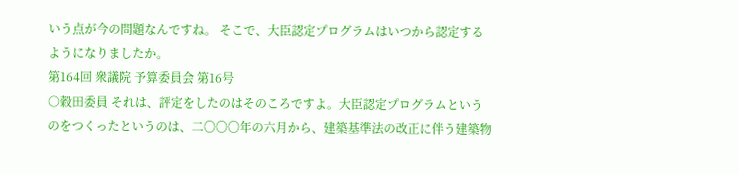いう点が今の問題なんですね。 そこで、大臣認定プログラムはいつから認定するようになりましたか。
第164回 衆議院 予算委員会 第16号
○穀田委員 それは、評定をしたのはそのころですよ。大臣認定プログラムというのをつくったというのは、二〇〇〇年の六月から、建築基準法の改正に伴う建築物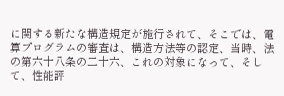に関する新たな構造規定が施行されて、そこでは、電算プログラムの審査は、構造方法等の認定、当時、法の第六十八条の二十六、これの対象になって、そして、性能評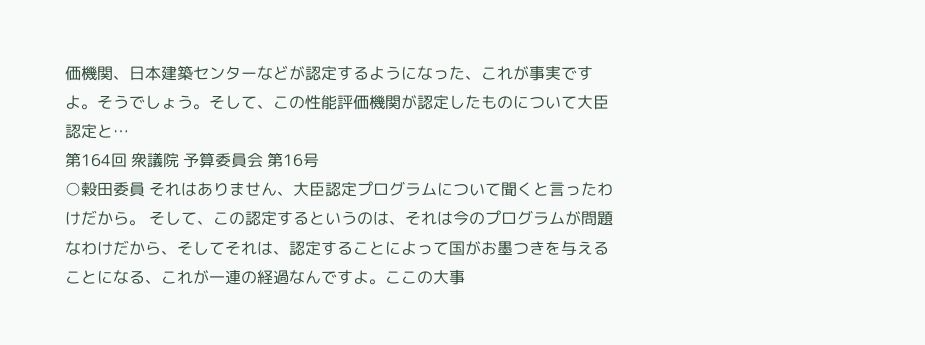価機関、日本建築センターなどが認定するようになった、これが事実ですよ。そうでしょう。そして、この性能評価機関が認定したものについて大臣認定と…
第164回 衆議院 予算委員会 第16号
○穀田委員 それはありません、大臣認定プログラムについて聞くと言ったわけだから。 そして、この認定するというのは、それは今のプログラムが問題なわけだから、そしてそれは、認定することによって国がお墨つきを与えることになる、これが一連の経過なんですよ。ここの大事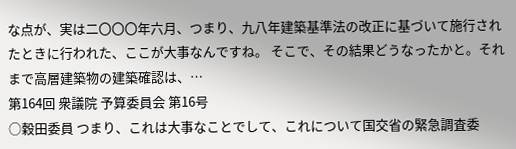な点が、実は二〇〇〇年六月、つまり、九八年建築基準法の改正に基づいて施行されたときに行われた、ここが大事なんですね。 そこで、その結果どうなったかと。それまで高層建築物の建築確認は、…
第164回 衆議院 予算委員会 第16号
○穀田委員 つまり、これは大事なことでして、これについて国交省の緊急調査委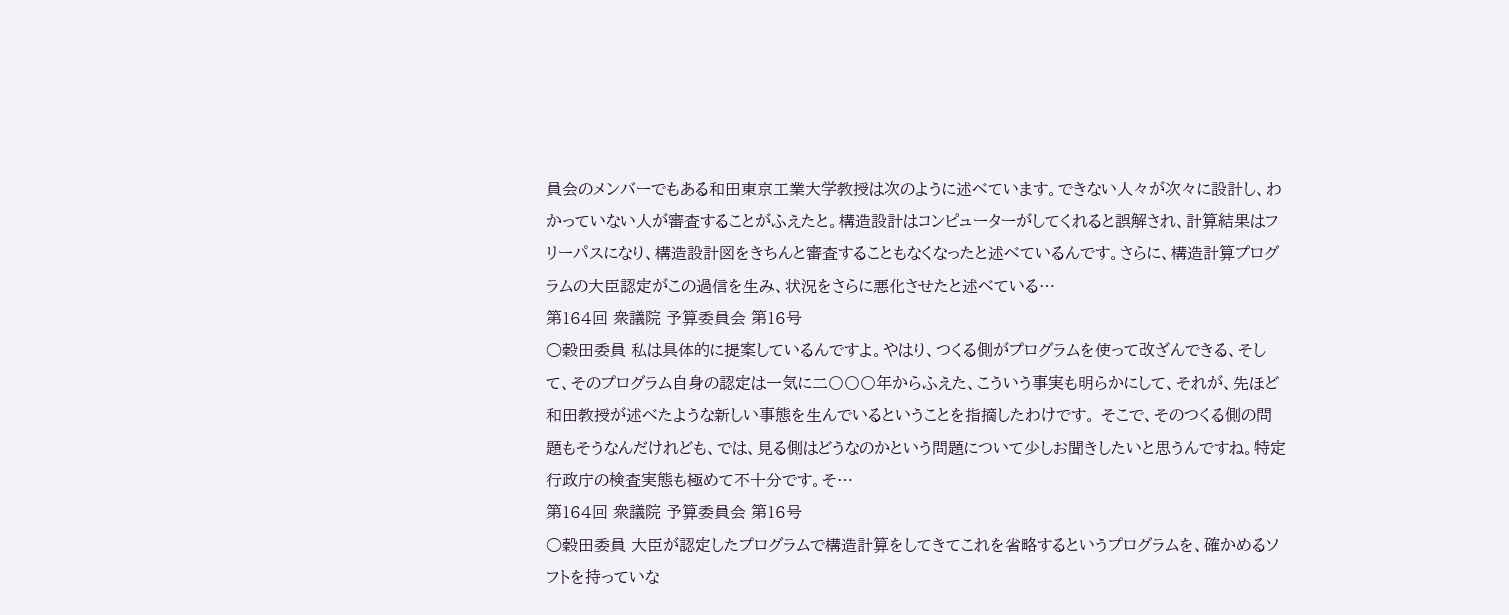員会のメンバーでもある和田東京工業大学教授は次のように述べています。できない人々が次々に設計し、わかっていない人が審査することがふえたと。構造設計はコンピューターがしてくれると誤解され、計算結果はフリーパスになり、構造設計図をきちんと審査することもなくなったと述べているんです。さらに、構造計算プログラムの大臣認定がこの過信を生み、状況をさらに悪化させたと述べている…
第164回 衆議院 予算委員会 第16号
○穀田委員 私は具体的に提案しているんですよ。やはり、つくる側がプログラムを使って改ざんできる、そして、そのプログラム自身の認定は一気に二〇〇〇年からふえた、こういう事実も明らかにして、それが、先ほど和田教授が述べたような新しい事態を生んでいるということを指摘したわけです。 そこで、そのつくる側の問題もそうなんだけれども、では、見る側はどうなのかという問題について少しお聞きしたいと思うんですね。特定行政庁の検査実態も極めて不十分です。そ…
第164回 衆議院 予算委員会 第16号
○穀田委員 大臣が認定したプログラムで構造計算をしてきてこれを省略するというプログラムを、確かめるソフトを持っていな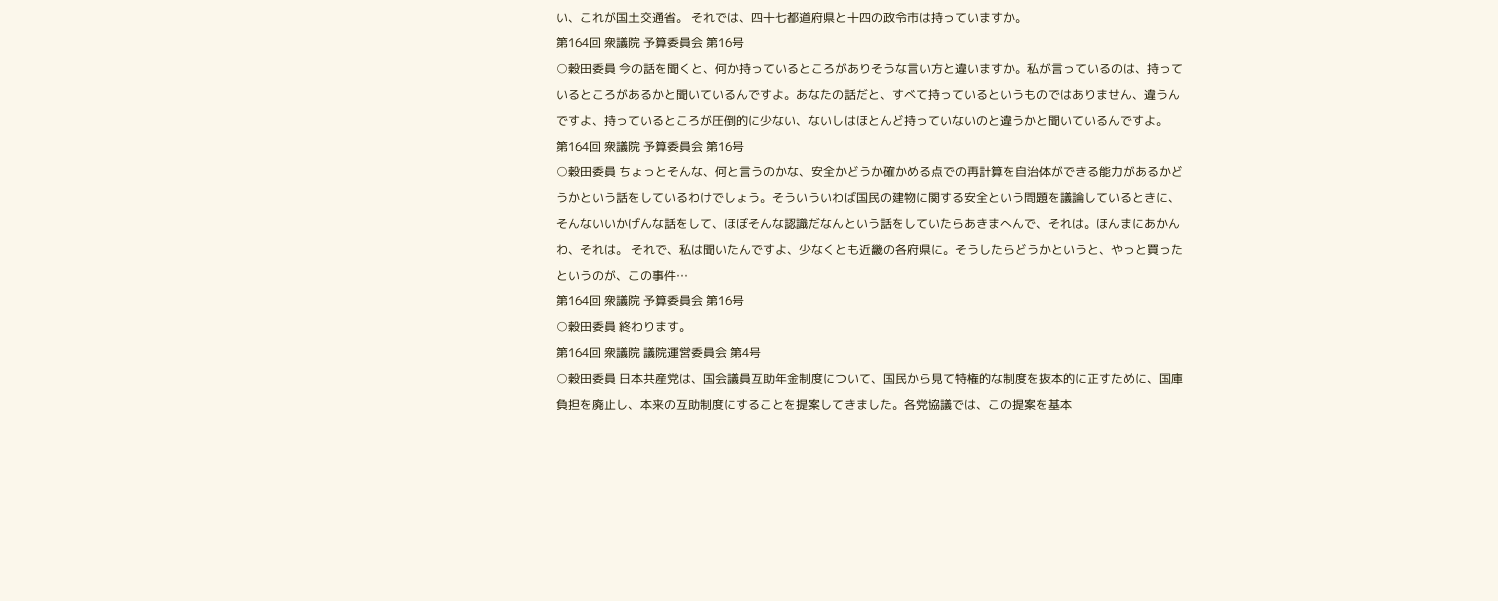い、これが国土交通省。 それでは、四十七都道府県と十四の政令市は持っていますか。
第164回 衆議院 予算委員会 第16号
○穀田委員 今の話を聞くと、何か持っているところがありそうな言い方と違いますか。私が言っているのは、持っているところがあるかと聞いているんですよ。あなたの話だと、すべて持っているというものではありません、違うんですよ、持っているところが圧倒的に少ない、ないしはほとんど持っていないのと違うかと聞いているんですよ。
第164回 衆議院 予算委員会 第16号
○穀田委員 ちょっとそんな、何と言うのかな、安全かどうか確かめる点での再計算を自治体ができる能力があるかどうかという話をしているわけでしょう。そういういわば国民の建物に関する安全という問題を議論しているときに、そんないいかげんな話をして、ほぼそんな認識だなんという話をしていたらあきまへんで、それは。ほんまにあかんわ、それは。 それで、私は聞いたんですよ、少なくとも近畿の各府県に。そうしたらどうかというと、やっと買ったというのが、この事件…
第164回 衆議院 予算委員会 第16号
○穀田委員 終わります。
第164回 衆議院 議院運営委員会 第4号
○穀田委員 日本共産党は、国会議員互助年金制度について、国民から見て特権的な制度を抜本的に正すために、国庫負担を廃止し、本来の互助制度にすることを提案してきました。各党協議では、この提案を基本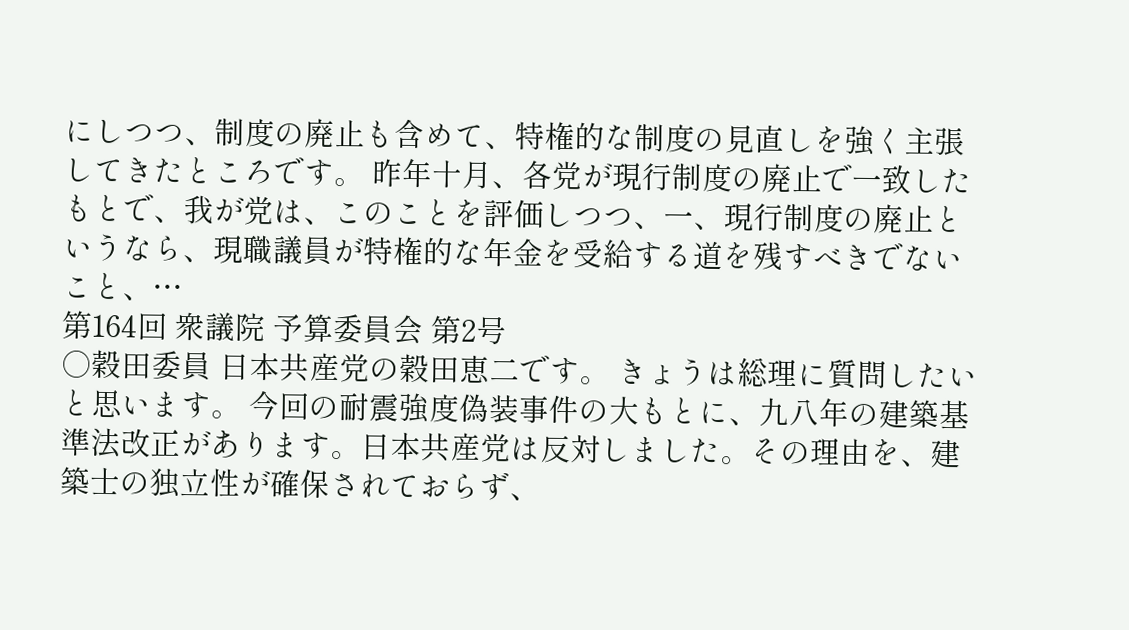にしつつ、制度の廃止も含めて、特権的な制度の見直しを強く主張してきたところです。 昨年十月、各党が現行制度の廃止で一致したもとで、我が党は、このことを評価しつつ、一、現行制度の廃止というなら、現職議員が特権的な年金を受給する道を残すべきでないこと、…
第164回 衆議院 予算委員会 第2号
○穀田委員 日本共産党の穀田恵二です。 きょうは総理に質問したいと思います。 今回の耐震強度偽装事件の大もとに、九八年の建築基準法改正があります。日本共産党は反対しました。その理由を、建築士の独立性が確保されておらず、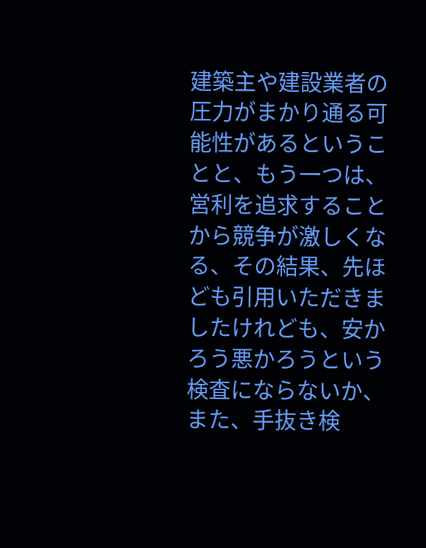建築主や建設業者の圧力がまかり通る可能性があるということと、もう一つは、営利を追求することから競争が激しくなる、その結果、先ほども引用いただきましたけれども、安かろう悪かろうという検査にならないか、また、手抜き検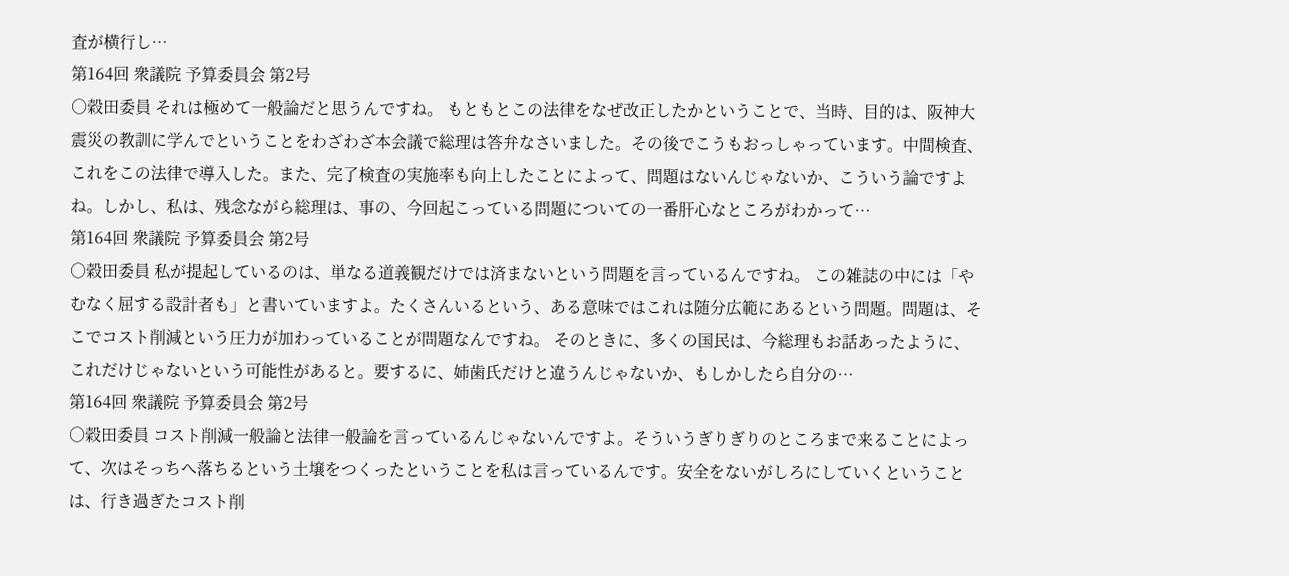査が横行し…
第164回 衆議院 予算委員会 第2号
○穀田委員 それは極めて一般論だと思うんですね。 もともとこの法律をなぜ改正したかということで、当時、目的は、阪神大震災の教訓に学んでということをわざわざ本会議で総理は答弁なさいました。その後でこうもおっしゃっています。中間検査、これをこの法律で導入した。また、完了検査の実施率も向上したことによって、問題はないんじゃないか、こういう論ですよね。しかし、私は、残念ながら総理は、事の、今回起こっている問題についての一番肝心なところがわかって…
第164回 衆議院 予算委員会 第2号
○穀田委員 私が提起しているのは、単なる道義観だけでは済まないという問題を言っているんですね。 この雑誌の中には「やむなく屈する設計者も」と書いていますよ。たくさんいるという、ある意味ではこれは随分広範にあるという問題。問題は、そこでコスト削減という圧力が加わっていることが問題なんですね。 そのときに、多くの国民は、今総理もお話あったように、これだけじゃないという可能性があると。要するに、姉歯氏だけと違うんじゃないか、もしかしたら自分の…
第164回 衆議院 予算委員会 第2号
○穀田委員 コスト削減一般論と法律一般論を言っているんじゃないんですよ。そういうぎりぎりのところまで来ることによって、次はそっちへ落ちるという土壌をつくったということを私は言っているんです。安全をないがしろにしていくということは、行き過ぎたコスト削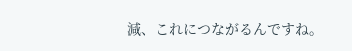減、これにつながるんですね。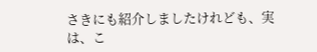さきにも紹介しましたけれども、実は、こ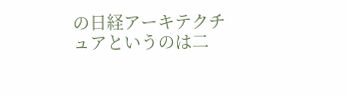の日経アーキテクチュアというのは二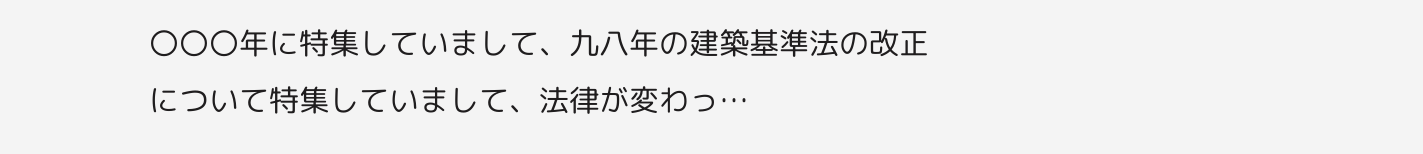〇〇〇年に特集していまして、九八年の建築基準法の改正について特集していまして、法律が変わっ…